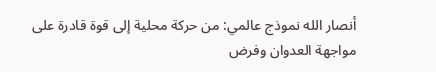أنصار الله نموذج عالمي: من حركة محلية إلى قوة قادرة على مواجهة العدوان وفرض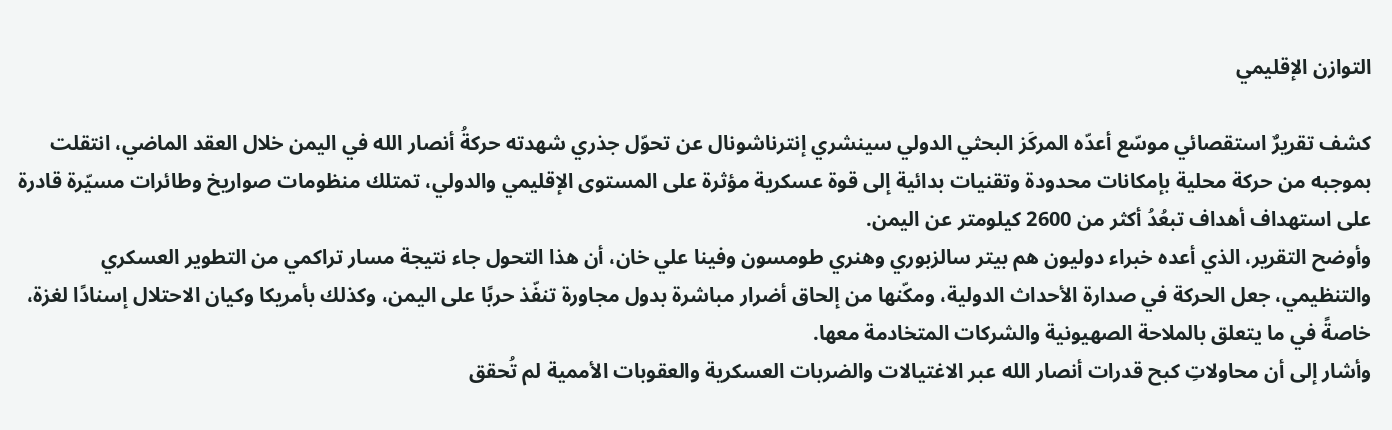التوازن الإقليمي

كشف تقريرٌ استقصائي موسّع أعدّه المركَز البحثي الدولي سينشري إنترناشونال عن تحوّل جذري شهدته حركةُ أنصار الله في اليمن خلال العقد الماضي، انتقلت بموجبه من حركة محلية بإمكانات محدودة وتقنيات بدائية إلى قوة عسكرية مؤثرة على المستوى الإقليمي والدولي، تمتلك منظومات صواريخ وطائرات مسيّرة قادرة على استهداف أهداف تبعُدُ أكثر من 2600 كيلومتر عن اليمن.
وأوضح التقرير، الذي أعده خبراء دوليون هم بيتر سالزبوري وهنري طومسون وفينا علي خان، أن هذا التحول جاء نتيجة مسار تراكمي من التطوير العسكري والتنظيمي، جعل الحركة في صدارة الأحداث الدولية، ومكّنها من إلحاق أضرار مباشرة بدول مجاورة تنفّذ حربًا على اليمن، وكذلك بأمريكا وكيان الاحتلال إسنادًا لغزة، خاصةً في ما يتعلق بالملاحة الصهيونية والشركات المتخادمة معها.
وأشار إلى أن محاولاتِ كبح قدرات أنصار الله عبر الاغتيالات والضربات العسكرية والعقوبات الأممية لم تُحقق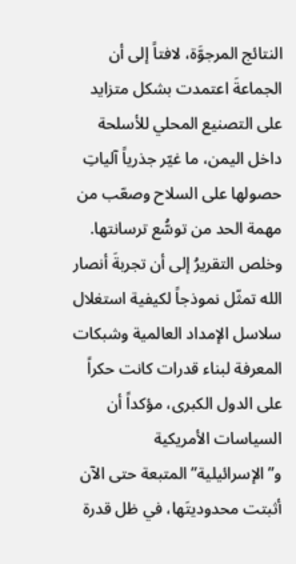النتائج المرجوَّة، لافتاً إلى أن الجماعةَ اعتمدت بشكل متزايد على التصنيع المحلي للأسلحة داخل اليمن، ما غيّر جذرياً آلياتِ حصولها على السلاح وصعّب من مهمة الحد من توسُّع ترسانتها.
وخلص التقريرُ إلى أن تجربةَ أنصار الله تمثّل نموذجاً لكيفية استغلال سلاسل الإمداد العالمية وشبكات المعرفة لبناء قدرات كانت حكراً على الدول الكبرى، مؤكداً أن السياسات الأمريكية و”الإسرائيلية” المتبعة حتى الآن أثبتت محدوديتَها، في ظل قدرة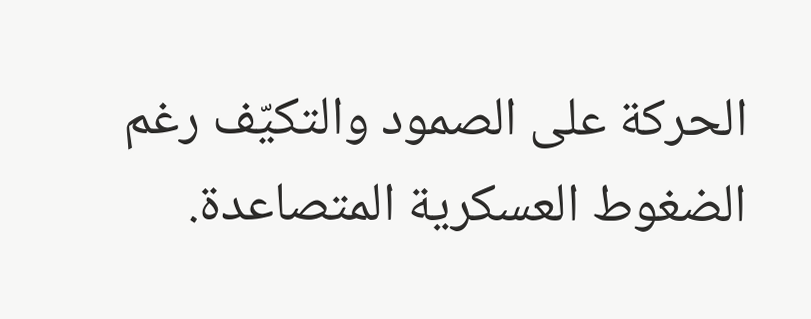الحركة على الصمود والتكيّف رغم الضغوط العسكرية المتصاعدة.